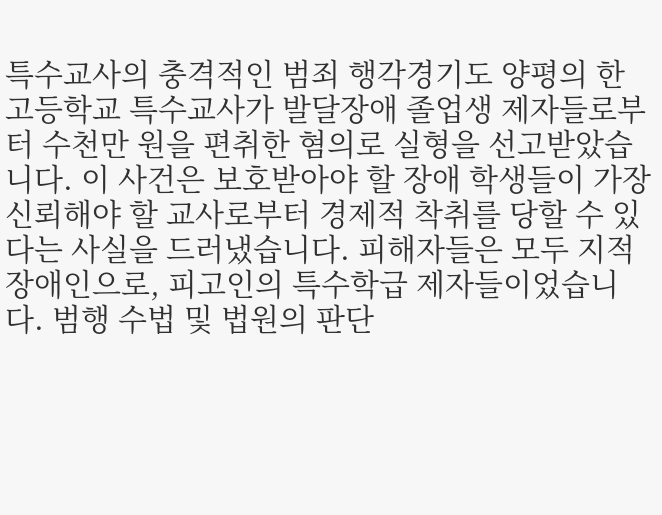특수교사의 충격적인 범죄 행각경기도 양평의 한 고등학교 특수교사가 발달장애 졸업생 제자들로부터 수천만 원을 편취한 혐의로 실형을 선고받았습니다. 이 사건은 보호받아야 할 장애 학생들이 가장 신뢰해야 할 교사로부터 경제적 착취를 당할 수 있다는 사실을 드러냈습니다. 피해자들은 모두 지적장애인으로, 피고인의 특수학급 제자들이었습니다. 범행 수법 및 법원의 판단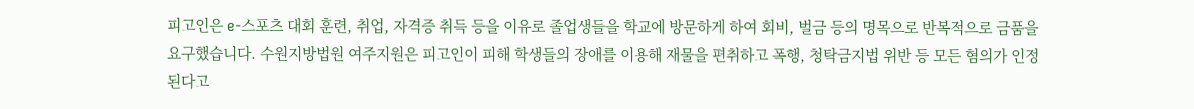피고인은 e-스포츠 대회 훈련, 취업, 자격증 취득 등을 이유로 졸업생들을 학교에 방문하게 하여 회비, 벌금 등의 명목으로 반복적으로 금품을 요구했습니다. 수원지방법원 여주지원은 피고인이 피해 학생들의 장애를 이용해 재물을 편취하고 폭행, 청탁금지법 위반 등 모든 혐의가 인정된다고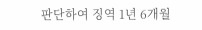판단하여 징역 1년 6개월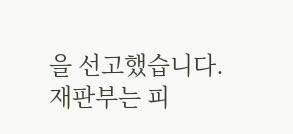을 선고했습니다. 재판부는 피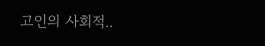고인의 사회적..